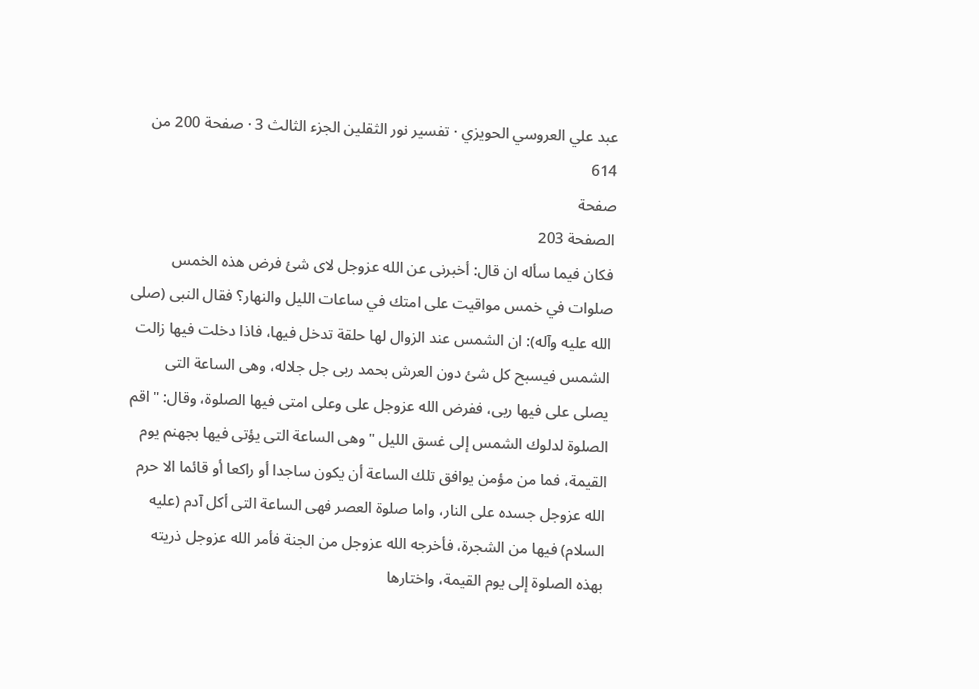عبد علي العروسي الحويزي · تفسير نور الثقلين الجزء الثالث 3 · صفحة 200 من 614
صفحة
الصفحة 203
فكان فيما سأله ان قال: أخبرنى عن الله عزوجل لاى شئ فرض هذه الخمس صلوات في خمس مواقيت على امتك في ساعات الليل والنهار؟ فقال النبى (صلى الله عليه وآله): ان الشمس عند الزوال لها حلقة تدخل فيها، فاذا دخلت فيها زالت الشمس فيسبح كل شئ دون العرش بحمد ربى جل جلاله، وهى الساعة التى يصلى على فيها ربى، ففرض الله عزوجل على وعلى امتى فيها الصلوة، وقال: " اقم الصلوة لدلوك الشمس إلى غسق الليل " وهى الساعة التى يؤتى فيها بجهنم يوم القيمة، فما من مؤمن يوافق تلك الساعة أن يكون ساجدا أو راكعا أو قائما الا حرم الله عزوجل جسده على النار، واما صلوة العصر فهى الساعة التى أكل آدم (عليه السلام) فيها من الشجرة، فأخرجه الله عزوجل من الجنة فأمر الله عزوجل ذريته بهذه الصلوة إلى يوم القيمة، واختارها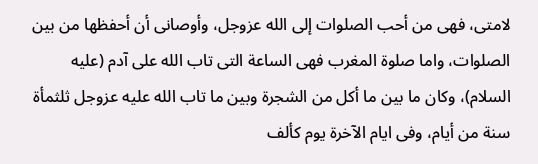لامتى، فهى من أحب الصلوات إلى الله عزوجل، وأوصانى أن أحفظها من بين الصلوات، واما صلوة المغرب فهى الساعة التى تاب الله على آدم (عليه السلام)، وكان ما بين ما أكل من الشجرة وبين ما تاب الله عليه عزوجل ثلثمأة سنة من أيام، وفى ايام الآخرة يوم كألف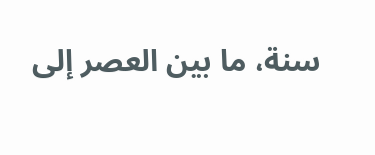سنة، ما بين العصر إلى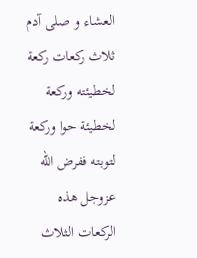العشاء و صلى آدم ثلاث ركعات ركعة لخطيئته وركعة لخطيئة حوا وركعة لتوبته ففرض الله عزوجل هذه الركعات الثلاث